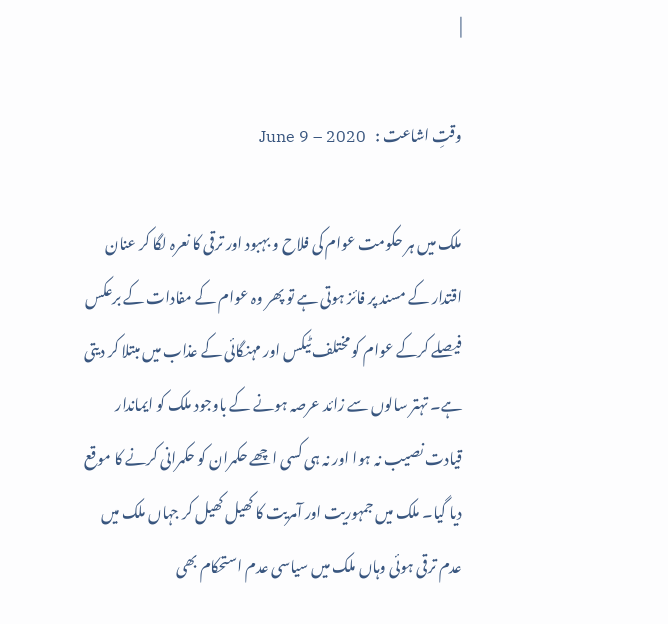|

وقتِ اشاعت :   June 9 – 2020

ملک میں ہر حکومت عوام کی فلاح و بہبود اور ترقی کا نعرہ لگا کر عنان اقتدار کے مسند پر فائز ہوتی ہے تو پھر وہ عوام کے مفادات کے برعکس فیصلے کرکے عوام کو مختلف ٹیکس اور مہنگائی کے عذاب میں مبتلا کر دیتی ہے۔ تہتر سالوں سے زائد عرصہ ہونے کے باوجود ملک کو ایماندار قیادت نصیب نہ ہوا اور نہ ہی کسی اچھے حکمران کو حکمرانی کرنے کا موقع دیا گیا۔ ملک میں جمہوریت اور آمریت کا کھیل کھیل کر جہاں ملک میں عدم ترقی ہوئی وہاں ملک میں سیاسی عدم استحکام بھی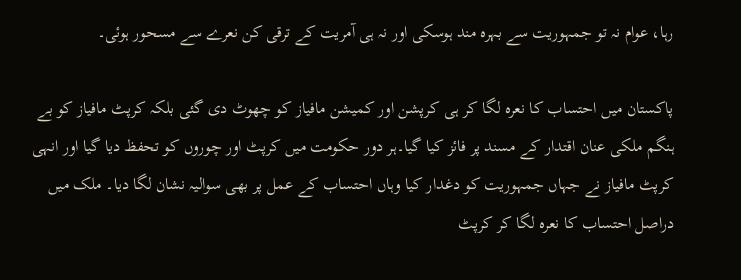رہا، عوام نہ تو جمہوریت سے بہرہ مند ہوسکی اور نہ ہی آمریت کے ترقی کن نعرے سے مسحور ہوئی۔

پاکستان میں احتساب کا نعرہ لگا کر ہی کرپشن اور کمیشن مافیاز کو چھوٹ دی گئی بلکہ کرپٹ مافیاز کو بے ہنگم ملکی عنان اقتدار کے مسند پر فائز کیا گیا۔ہر دور حکومت میں کرپٹ اور چوروں کو تحفظ دیا گیا اور انہی کرپٹ مافیاز نے جہاں جمہوریت کو دغدار کیا وہاں احتساب کے عمل پر بھی سوالیہ نشان لگا دیا۔ ملک میں دراصل احتساب کا نعرہ لگا کر کرپٹ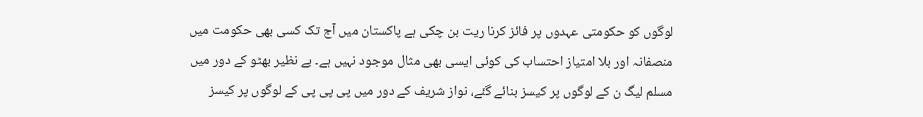لوگوں کو حکومتی عہدوں پر فائز کرنا ریت بن چکی ہے پاکستان میں آج تک کسی بھی حکومت میں منصفانہ اور بلا امتیاز احتساب کی کوئی ایسی بھی مثال موجود نہیں ہے۔ بے نظیر بھٹو کے دور میں مسلم لیگ ن کے لوگوں پر کیسز بنائے گئے، نواز شریف کے دور میں پی پی پی کے لوگوں پر کیسز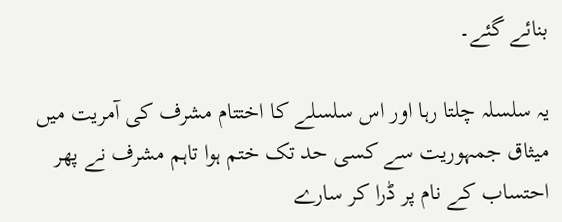بنائے گئے۔

یہ سلسلہ چلتا رہا اور اس سلسلے کا اختتام مشرف کی آمریت میں میثاق جمہوریت سے کسی حد تک ختم ہوا تاہم مشرف نے پھر احتساب کے نام پر ڈرا کر سارے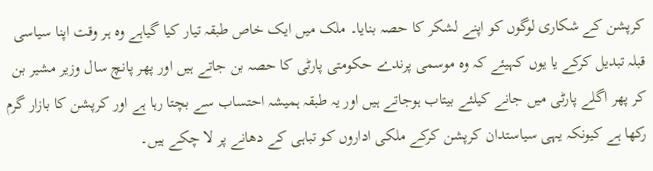کرپشن کے شکاری لوگوں کو اپنے لشکر کا حصہ بنایا۔ ملک میں ایک خاص طبقہ تیار کیا گیاہے وہ ہر وقت اپنا سیاسی قبلہ تبدیل کرکے یا یوں کہیئے کہ وہ موسمی پرندے حکومتی پارٹی کا حصہ بن جاتے ہیں اور پھر پانچ سال وزیر مشیر بن کر پھر اگلے پارٹی میں جانے کیلئے بیتاب ہوجاتے ہیں اور یہ طبقہ ہمیشہ احتساب سے بچتا رہا ہے اور کرپشن کا بازار گرم رکھا ہے کیونکہ یہی سیاستدان کرپشن کرکے ملکی اداروں کو تباہی کے دھانے پر لا چکے ہیں۔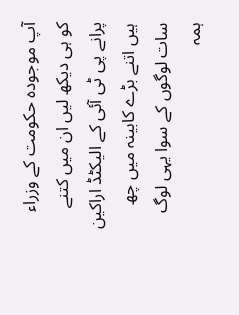آپ موجودہ حکومت کے وزراء کو ہی دیکھ لیں ان میں کتنے پرانے پی ٹی آئی کے الیکٹڈ اراکین ہیں اتنے بڑے کابینہ میں چھ سات لوگوں کے سوا یہی لوگ ہمہ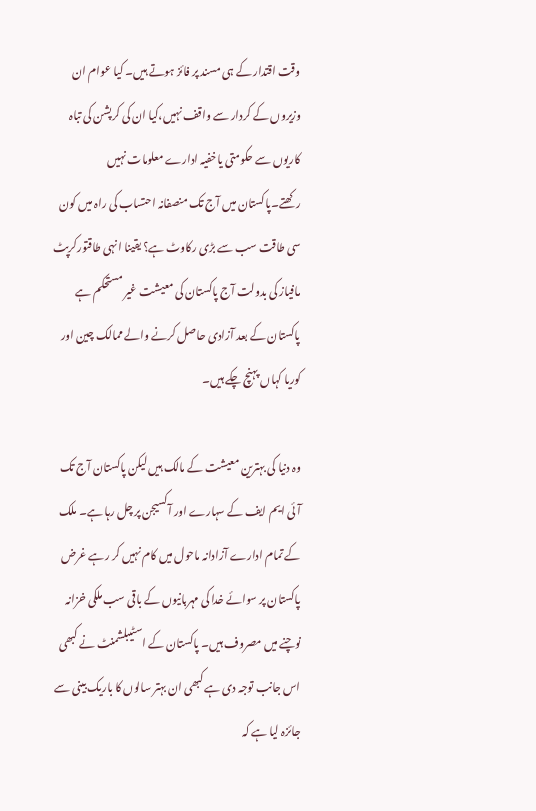وقت اقتدار کے ہی مسند پر فائز ہوتے ہیں۔ کیا عوام ان وزیروں کے کردار سے واقف نہیں،کیا ان کی کرپشن کی تباہ کاریوں سے حکومتی یاخفیہ ادارے معلومات نہیں رکھتے۔پاکستان میں آج تک منصفانہ احتساب کی راہ میں کون سی طاقت سب سے بڑی رکاوٹ ہے؟ یقینا انہی طاقتورکرپٹ مافیاز کی بدولت آج پاکستان کی معیشت غیر مستحکم ہے پاکستان کے بعد آزادی حاصل کرنے والے ممالک چین اور کوریا کہاں پہنچ چکے ہیں۔

وہ دنیا کی بہترین معیشت کے مالک ہیں لیکن پاکستان آج تک آئی ایم ایف کے سہارے اور آکسیجن پر چل رہا ہے۔ ملک کے تمام ادارے آزادانہ ماحول میں کام نہیں کر رہے غرض پاکستان پر سوائے خدا کی مہربانیوں کے باقی سب ملکی خزانہ نوچنے میں مصروف ہیں۔ پاکستان کے اسٹیبلشمنٹ نے کبھی اس جانب توجہ دی ہے کبھی ان بہتر سالوں کا باریک بینی سے جائزہ لیا ہے کہ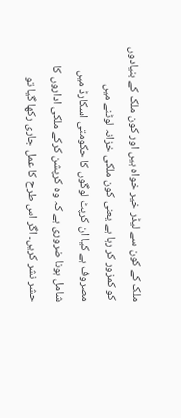ملک کے کون سے لیڈر خیر خواہ ہیں اور کون ملک کے بنیادوں کو کمزور کر رہا ہے یعنی کون ملکی خزانہ لوٹنے میں مصروف ہے کیا ان کرپٹ لوگوں کا حکومتی اسکارڈ میں شامل ہونا ضروری ہے کہ وہ کرپشن کرکے ملکی اداروں کا حشر نشر کریں۔ اگر اس طرح کا عمل جاری رکھا گیا تو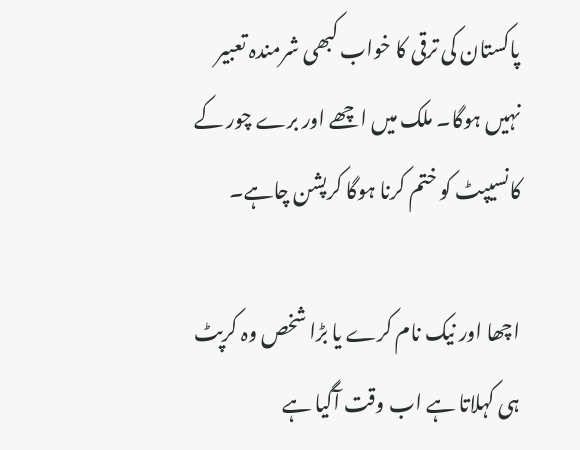پاکستان کی ترقی کا خواب کبھی شرمندہ تعبیر نہیں ہوگا۔ ملک میں اچھے اور برے چور کے کانسیپٹ کو ختم کرنا ہوگا کرپشن چاہے۔

اچھا اور نیک نام کرے یا بڑا شخص وہ کرپٹ ہی کہلاتا ہے اب وقت آگیا ہے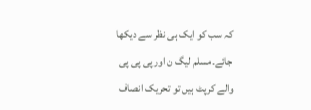کہ سب کو ایک ہی نظر سے دیکھا جائے۔مسلم لیگ ن اور پی پی پی والے کرپٹ ہیں تو تحریک انصاف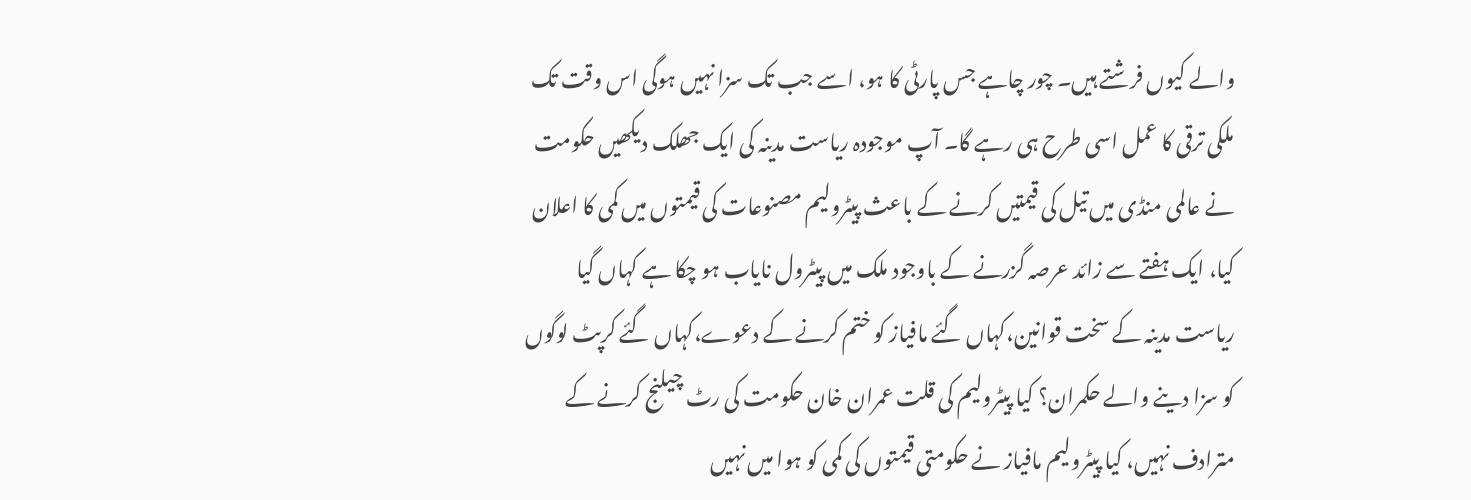والے کیوں فرشتے ہیں۔ چور چاہے جس پارٹی کا ہو، اسے جب تک سزا نہیں ہوگی اس وقت تک ملکی ترقی کا عمل اسی طرح ہی رہے گا۔ آپ موجودہ ریاست مدینہ کی ایک جھلک دیکھیں حکومت نے عالمی منڈی میں تیل کی قیمتیں کرنے کے باعث پیٹرولیم مصنوعات کی قیمتوں میں کمی کا اعلان کیا، ایک ہفتے سے زائد عرصہ گزرنے کے باوجود ملک میں پیٹرول نایاب ہو چکا ہے کہاں گیا ریاست مدینہ کے سخت قوانین،کہاں گئے مافیاز کو ختم کرنے کے دعوے،کہاں گئے کرپٹ لوگوں کو سزا دینے والے حکمران؟ کیا پیٹرولیم کی قلت عمران خان حکومت کی رٹ چیلنج کرنے کے مترادف نہیں، کیا پیٹرولیم مافیاز نے حکومتی قیمتوں کی کمی کو ہوا میں نہیں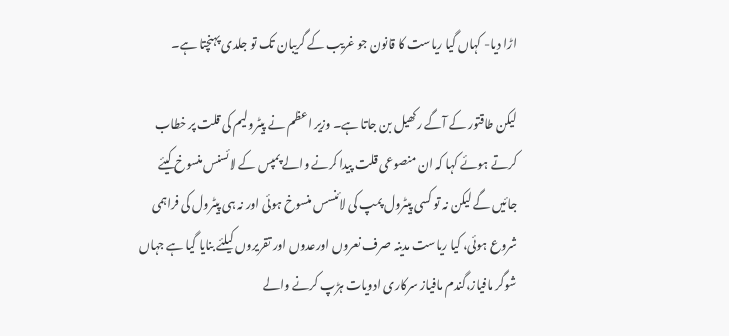اڑا دیا- کہاں گیا ریاست کا قانون جو غریب کے گریبان تک تو جلدی پہنچتا ہے۔

لیکن طاقتور کے آگے رکھیل بن جاتا ہے۔ وزیر اعظم نے پیٹرولیم کی قلت پر خطاب کرتے ہوئے کہا کہ ان منصوعی قلت پیدا کرنے والے پمپس کے لائسنس منسوخ کیئے جائیں گے لیکن نہ تو کسی پیٹرول پمپ کی لائنسس منسوخ ہوئی اور نہ ہی پیٹرول کی فراہمی شروع ہوئی، کیا ریاست مدینہ صرف نعروں اورعدوں اور تقریروں کیلئے بنایا گیا ہے جہاں شوگر مافیاز،گندم مافیاز سرکاری ادویات ہڑپ کرنے والے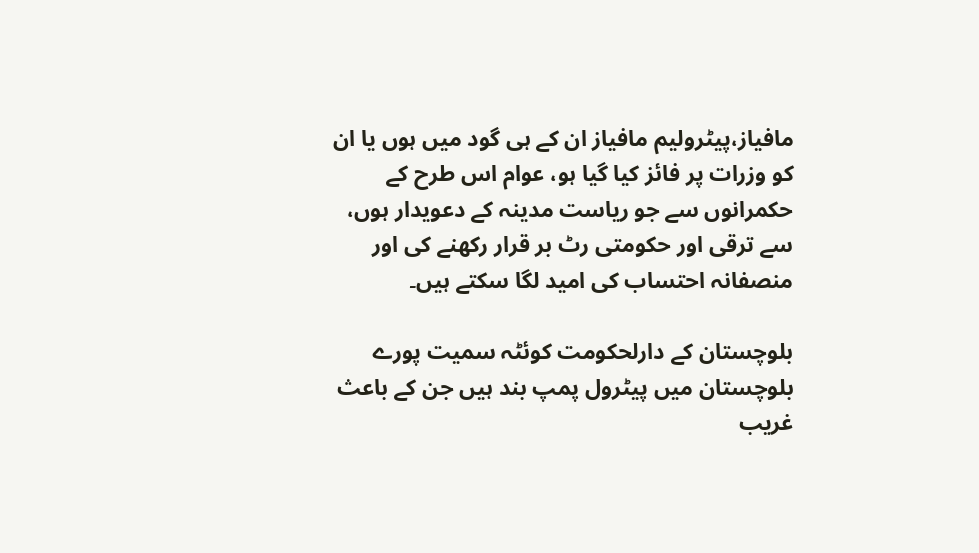مافیاز،پیٹرولیم مافیاز ان کے ہی گود میں ہوں یا ان کو وزرات پر فائز کیا گیا ہو، عوام اس طرح کے حکمرانوں سے جو ریاست مدینہ کے دعویدار ہوں، سے ترقی اور حکومتی رٹ بر قرار رکھنے کی اور منصفانہ احتساب کی امید لگا سکتے ہیں۔

بلوچستان کے دارلحکومت کوئٹہ سمیت پورے بلوچستان میں پیٹرول پمپ بند ہیں جن کے باعث غریب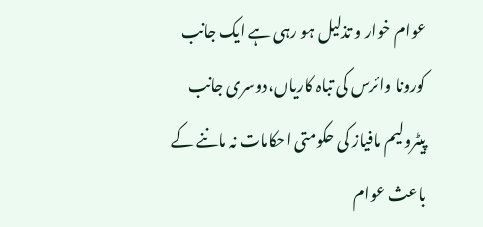عوام خوار و تذلیل ہو رہی ہے ایک جانب کورونا وائرس کی تباہ کاریاں،دوسری جانب پیٹرولیم مافیاز کی حکومتی احکامات نہ ماننے کے باعث عوام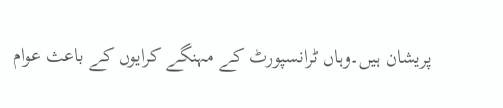پریشان ہیں۔وہاں ٹرانسپورٹ کے مہنگے کرایوں کے باعث عوام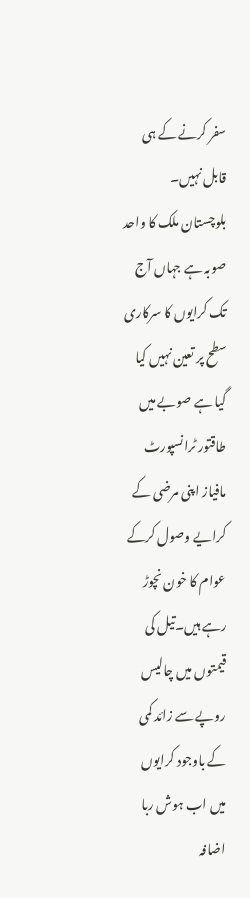سفر کرنے کے ہی قابل نہیں۔ بلوچستان ملک کا واحد صوبہ ہے جہاں آج تک کرایوں کا سرکاری سطح پر تعین نہیں کیا گیا ہے صوبے میں طاقتور ٹرانسپورٹ مافیاز اپنی مرضی کے کرایے وصول کرکے عوام کا خون نچوڑ رہے ہیں۔تیل کی قیمتوں میں چالیس روپے سے زائد کمی کے باوجود کرایوں میں اب ہوش ربا اضافہ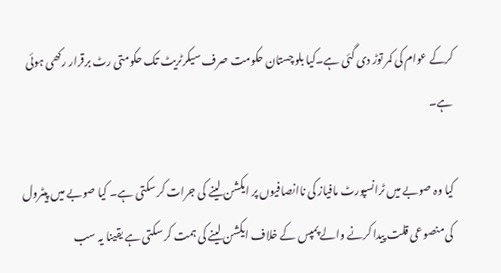کرکے عوام کی کمر توڑ دی گئی ہے۔کیا بلوچستان حکومت صرف سیکرٹریٹ تک حکومتی رٹ برقرار رکھی ہوئی ہے۔

کیا وہ صوبے میں ٹرانسپورٹ مافیاز کی ناانصافیوں پر ایکشن لینے کی جرات کر سکتی ہے۔ کیا صوبے میں پیٹرول کی منصوعی قلت پیدا کرنے والے پمپس کے خلاف ایکشن لینے کی ہمت کر سکتی ہے یقینا یہ سب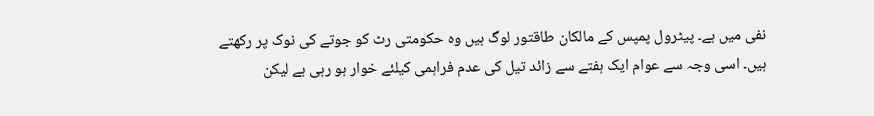نفی میں ہے۔ پیٹرول پمپس کے مالکان طاقتور لوگ ہیں وہ حکومتی رٹ کو جوتے کی نوک پر رکھتے ہیں۔ اسی وجہ سے عوام ایک ہفتے سے زائد تیل کی عدم فراہمی کیلئے خوار ہو رہی ہے لیکن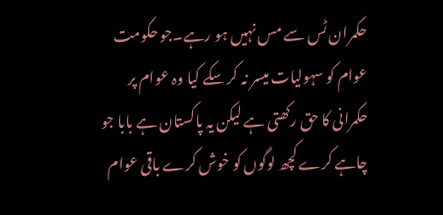حکمران ٹس سے مس نہیں ہو رہے۔جو حکومت عوام کو سہولیات میسر نہ کر سکے کیا وہ عوام پر حکمرانی کا حق رکھتی ہے لیکن یہ پاکستان ہے بابا جو چاہے کرے کچھ لوگوں کو خوش کرے باقی عوام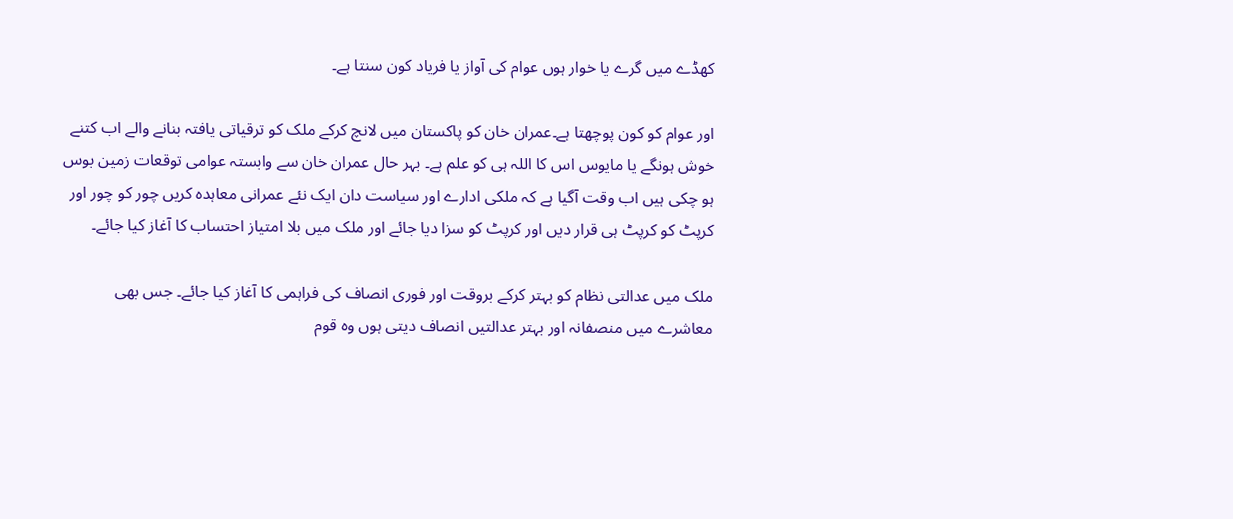کھڈے میں گرے یا خوار ہوں عوام کی آواز یا فریاد کون سنتا ہے۔

اور عوام کو کون پوچھتا ہے۔عمران خان کو پاکستان میں لانچ کرکے ملک کو ترقیاتی یافتہ بنانے والے اب کتنے خوش ہونگے یا مایوس اس کا اللہ ہی کو علم ہے۔ بہر حال عمران خان سے وابستہ عوامی توقعات زمین بوس ہو چکی ہیں اب وقت آگیا ہے کہ ملکی ادارے اور سیاست دان ایک نئے عمرانی معاہدہ کریں چور کو چور اور کرپٹ کو کرپٹ ہی قرار دیں اور کرپٹ کو سزا دیا جائے اور ملک میں بلا امتیاز احتساب کا آغاز کیا جائے۔

ملک میں عدالتی نظام کو بہتر کرکے بروقت اور فوری انصاف کی فراہمی کا آغاز کیا جائے۔ جس بھی معاشرے میں منصفانہ اور بہتر عدالتیں انصاف دیتی ہوں وہ قوم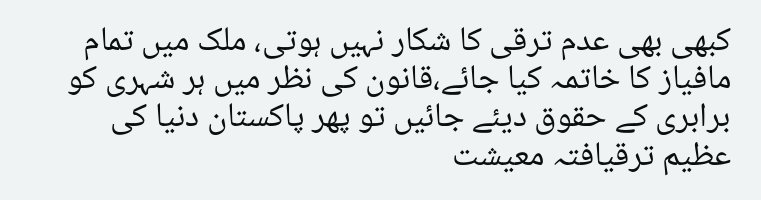کبھی بھی عدم ترقی کا شکار نہیں ہوتی، ملک میں تمام مافیاز کا خاتمہ کیا جائے،قانون کی نظر میں ہر شہری کو برابری کے حقوق دیئے جائیں تو پھر پاکستان دنیا کی عظیم ترقیافتہ معیشت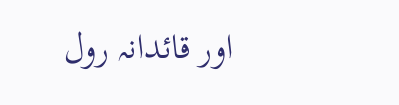اور قائدانہ رول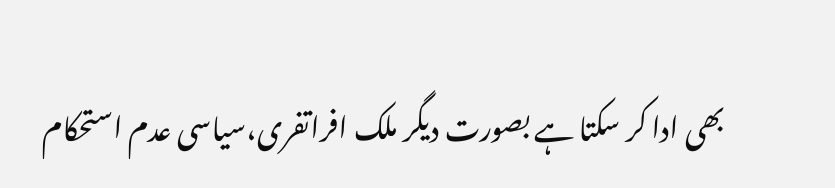بھی ادا کر سکتا ہے بصورت دیگر ملک افراتفری،سیاسی عدم استحکام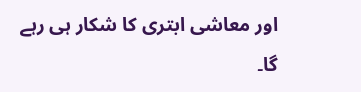اور معاشی ابتری کا شکار ہی رہے گا۔